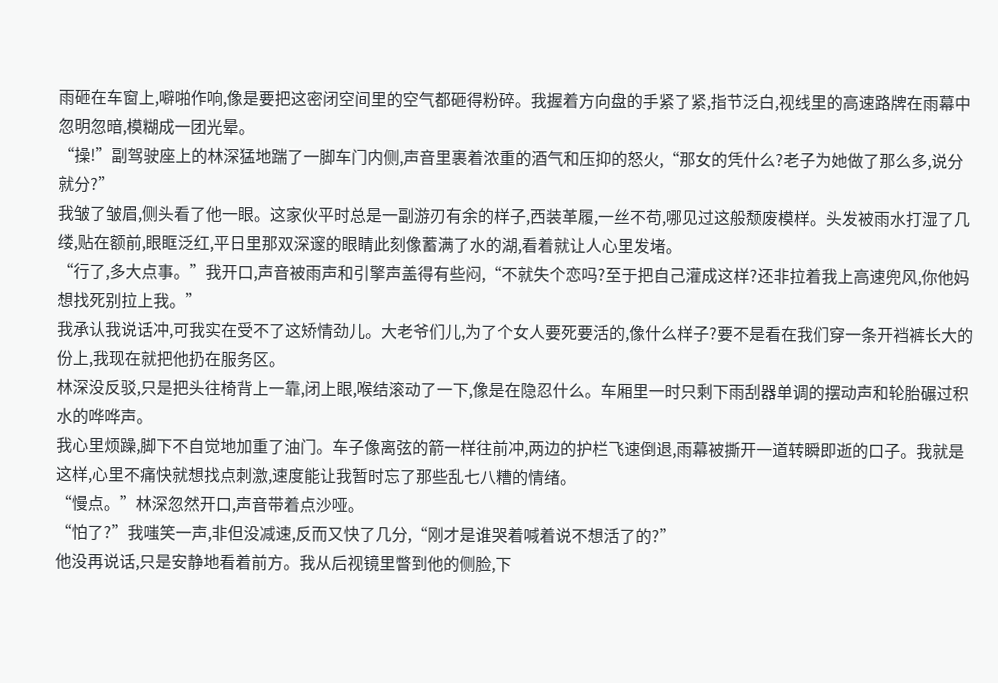雨砸在车窗上,噼啪作响,像是要把这密闭空间里的空气都砸得粉碎。我握着方向盘的手紧了紧,指节泛白,视线里的高速路牌在雨幕中忽明忽暗,模糊成一团光晕。
“操!”副驾驶座上的林深猛地踹了一脚车门内侧,声音里裹着浓重的酒气和压抑的怒火,“那女的凭什么?老子为她做了那么多,说分就分?”
我皱了皱眉,侧头看了他一眼。这家伙平时总是一副游刃有余的样子,西装革履,一丝不苟,哪见过这般颓废模样。头发被雨水打湿了几缕,贴在额前,眼眶泛红,平日里那双深邃的眼睛此刻像蓄满了水的湖,看着就让人心里发堵。
“行了,多大点事。”我开口,声音被雨声和引擎声盖得有些闷,“不就失个恋吗?至于把自己灌成这样?还非拉着我上高速兜风,你他妈想找死别拉上我。”
我承认我说话冲,可我实在受不了这矫情劲儿。大老爷们儿,为了个女人要死要活的,像什么样子?要不是看在我们穿一条开裆裤长大的份上,我现在就把他扔在服务区。
林深没反驳,只是把头往椅背上一靠,闭上眼,喉结滚动了一下,像是在隐忍什么。车厢里一时只剩下雨刮器单调的摆动声和轮胎碾过积水的哗哗声。
我心里烦躁,脚下不自觉地加重了油门。车子像离弦的箭一样往前冲,两边的护栏飞速倒退,雨幕被撕开一道转瞬即逝的口子。我就是这样,心里不痛快就想找点刺激,速度能让我暂时忘了那些乱七八糟的情绪。
“慢点。”林深忽然开口,声音带着点沙哑。
“怕了?”我嗤笑一声,非但没减速,反而又快了几分,“刚才是谁哭着喊着说不想活了的?”
他没再说话,只是安静地看着前方。我从后视镜里瞥到他的侧脸,下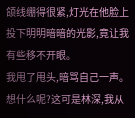颌线绷得很紧,灯光在他脸上投下明明暗暗的光影,竟让我有些移不开眼。
我甩了甩头,暗骂自己一声。想什么呢?这可是林深,我从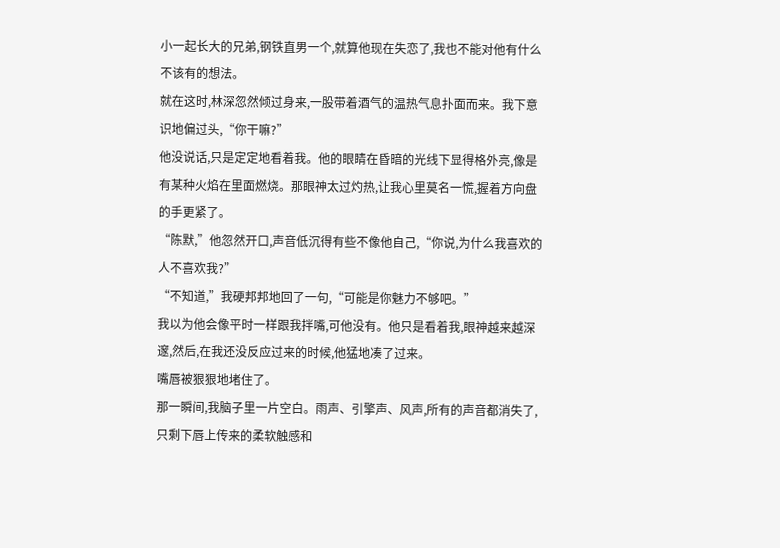小一起长大的兄弟,钢铁直男一个,就算他现在失恋了,我也不能对他有什么不该有的想法。
就在这时,林深忽然倾过身来,一股带着酒气的温热气息扑面而来。我下意识地偏过头,“你干嘛?”
他没说话,只是定定地看着我。他的眼睛在昏暗的光线下显得格外亮,像是有某种火焰在里面燃烧。那眼神太过灼热,让我心里莫名一慌,握着方向盘的手更紧了。
“陈默,”他忽然开口,声音低沉得有些不像他自己,“你说,为什么我喜欢的人不喜欢我?”
“不知道,”我硬邦邦地回了一句,“可能是你魅力不够吧。”
我以为他会像平时一样跟我拌嘴,可他没有。他只是看着我,眼神越来越深邃,然后,在我还没反应过来的时候,他猛地凑了过来。
嘴唇被狠狠地堵住了。
那一瞬间,我脑子里一片空白。雨声、引擎声、风声,所有的声音都消失了,只剩下唇上传来的柔软触感和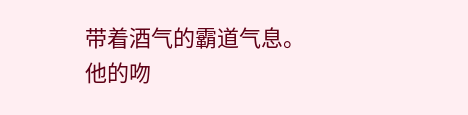带着酒气的霸道气息。
他的吻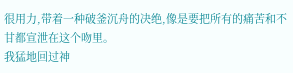很用力,带着一种破釜沉舟的决绝,像是要把所有的痛苦和不甘都宣泄在这个吻里。
我猛地回过神